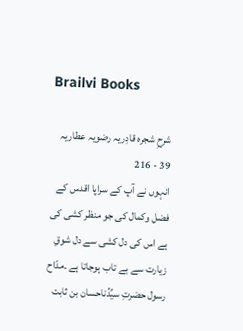Brailvi Books

شرحِ شجرہ قادِریہ رضویہ عطاریہ
39 - 216
انہوں نے آپ کے سراپا اقدس کے فضل وکمال کی جو منظر کشی کی ہے اس کی دل کشی سے دل شوقِ زیارت سے بے تاب ہوجاتا ہے ۔مدّاح رسول حضرتِ سیِّدُناحسان بن ثابت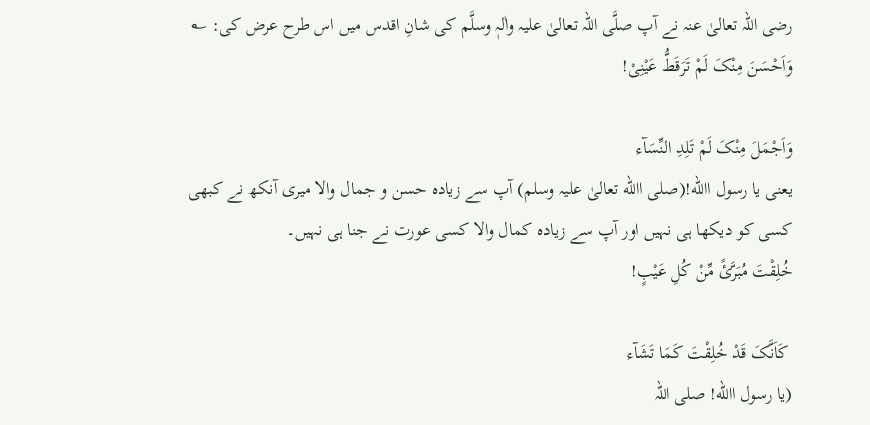رضی اللہ تعالیٰ عنہ نے آپ صلَّی اللہ تعالیٰ علیہ واٰلہٖ وسلَّم کی شانِ اقدس میں اس طرح عرض کی: ؎
وَاَحْسَنَ مِنْکَ لَمْ تَرَقَطُّ عَیْنِیْ!

وَاَجْمَلَ مِنْکَ لَمْ تَلِدِ النِّسَآء
یعنی یا رسول االله!(صلی االله تعالیٰ علیہ وسلم) آپ سے زیادہ حسن و جمال والا میری آنکھ نے کبھی کسی کو دیکھا ہی نہیں اور آپ سے زیادہ کمال والا کسی عورت نے جنا ہی نہیں۔
خُلِقْتَ مُبَرَّئً مِّنْ کُلِ عَیْبٍ!

 کَاَنَّکَ قَدْ خُلِقْتَ کَمَا تَشَآء
(یا رسول االله! صلی اللہ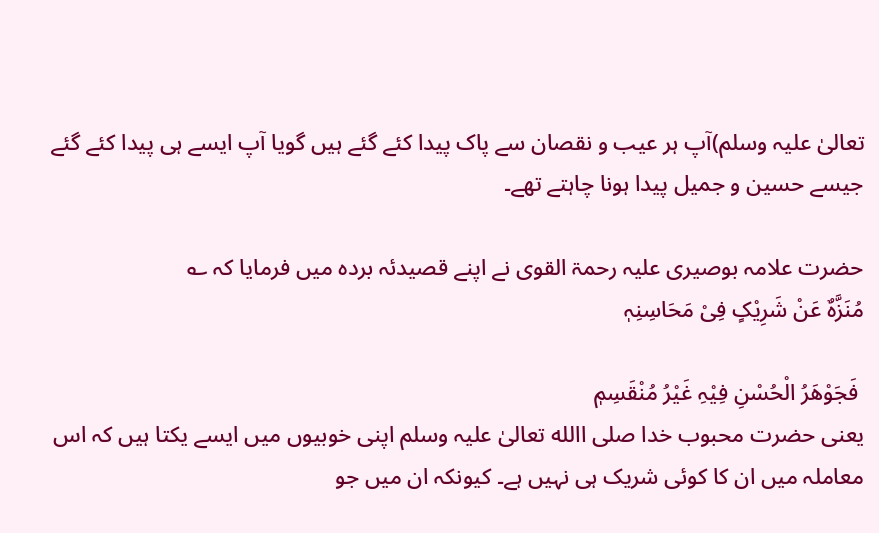تعالیٰ علیہ وسلم)آپ ہر عیب و نقصان سے پاک پیدا کئے گئے ہیں گویا آپ ایسے ہی پیدا کئے گئے جیسے حسین و جمیل پیدا ہونا چاہتے تھے۔

حضرت علامہ بوصیری علیہ رحمۃ القوی نے اپنے قصیدئہ بردہ میں فرمایا کہ ؎
مُنَزَّہٌ عَنْ شَرِیْکٍ فِیْ مَحَاسِنِہٖ

 فَجَوْھَرُ الْحُسْنِ فِیْہِ غَیْرُ مُنْقَسِمٖ
یعنی حضرت محبوب خدا صلی االله تعالیٰ علیہ وسلم اپنی خوبیوں میں ایسے یکتا ہیں کہ اس معاملہ میں ان کا کوئی شریک ہی نہیں ہے۔ کیونکہ ان میں جو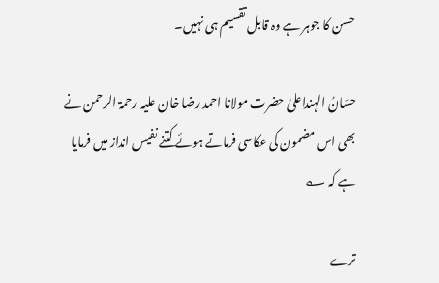حسن کا جوہر ہے وہ قابل تقسیم ہی نہیں۔

حسّانُ الہنداعلیٰ حضرت مولانا احمد رضا خان علیہ رحمۃ الرحمن نے بھی اس مضمون کی عکاسی فرماتے ہوئے کتنے نفیس انداز میں فرمایا ہے کہ ؎

ترے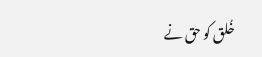خُلق کو حق نے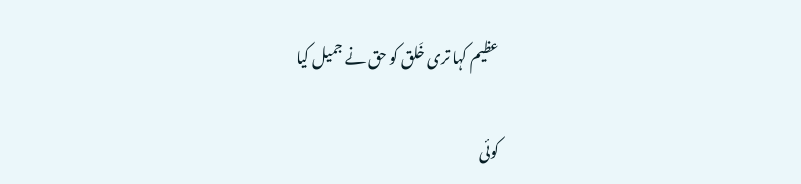عظیم کہا تری خَلق کو حق نے جمیل کیا

کوئی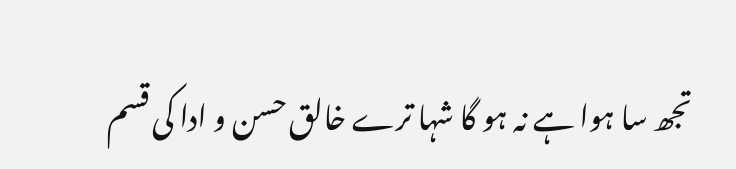تجھ سا ہوا ہے نہ ہو گا شہا ترے خالق حسن و ادا کی قسم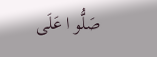صَلُّو ا عَلَی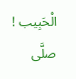الْحَبِیب ! صلَّی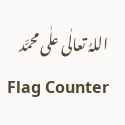اللہُ تعالٰی علٰی محمَّد
Flag Counter